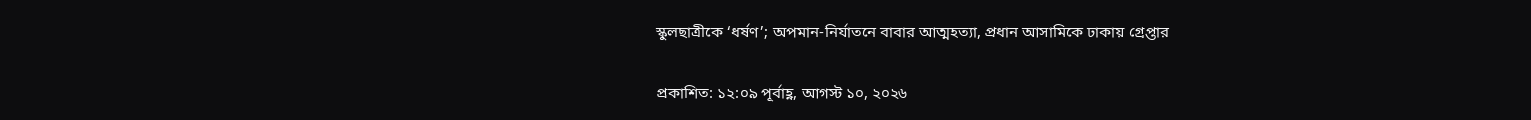স্কুলছাত্রীকে ‘ধর্ষণ’; অপমান-নির্যাতনে বাবার আত্মহত্যা, প্রধান আসামিকে ঢাকায় গ্রেপ্তার

প্রকাশিত: ১২:০৯ পূর্বাহ্ণ, আগস্ট ১০, ২০২৬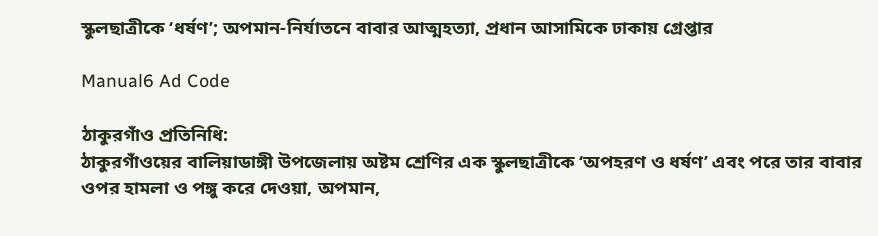স্কুলছাত্রীকে ‘ধর্ষণ’; অপমান-নির্যাতনে বাবার আত্মহত্যা, প্রধান আসামিকে ঢাকায় গ্রেপ্তার

Manual6 Ad Code

ঠাকুরগাঁও প্রতিনিধি:
ঠাকুরগাঁওয়ের বালিয়াডাঙ্গী উপজেলায় অষ্টম শ্রেণির এক স্কুলছাত্রীকে ‘অপহরণ ও ধর্ষণ’ এবং পরে তার বাবার ওপর হামলা ও পঙ্গু করে দেওয়া, অপমান,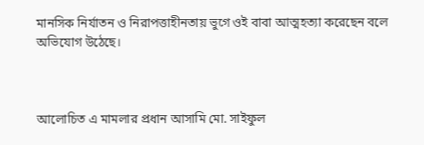মানসিক নির্যাতন ও নিরাপত্তাহীনতায় ভুগে ওই বাবা আত্মহত্যা করেছেন বলে অভিযোগ উঠেছে।



আলোচিত এ মামলার প্রধান আসামি মো. সাইফুল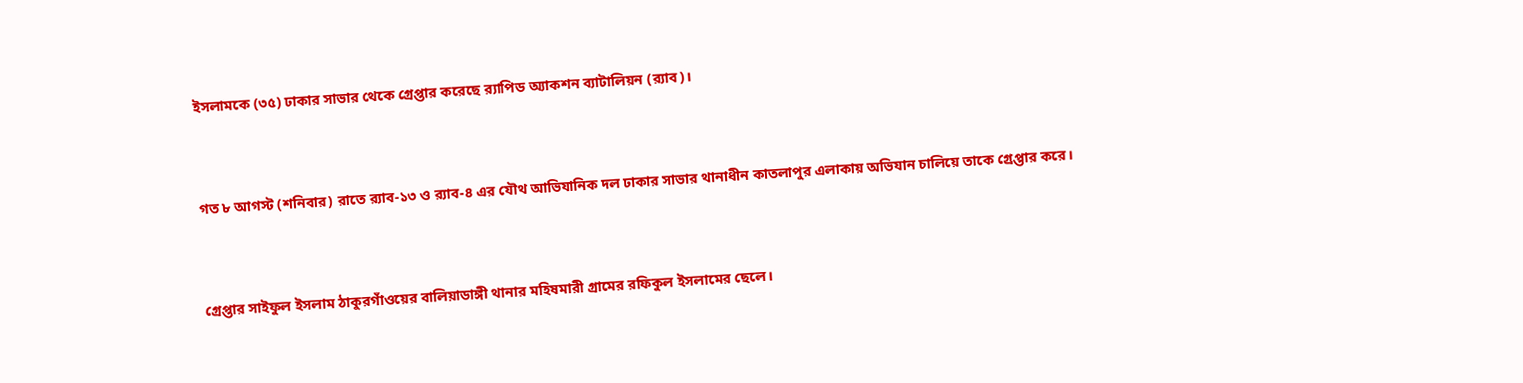ইসলামকে (৩৫) ঢাকার সাভার থেকে গ্রেপ্তার করেছে র‌্যাপিড অ্যাকশন ব্যাটালিয়ন (র‌্যাব)।



গত ৮ আগস্ট (শনিবার) রাতে র‌্যাব-১৩ ও র‌্যাব-৪ এর যৌথ আভিযানিক দল ঢাকার সাভার থানাধীন কাতলাপুর এলাকায় অভিযান চালিয়ে তাকে গ্রেপ্তার করে।



গ্রেপ্তার সাইফুল ইসলাম ঠাকুরগাঁওয়ের বালিয়াডাঙ্গী থানার মহিষমারী গ্রামের রফিকুল ইসলামের ছেলে।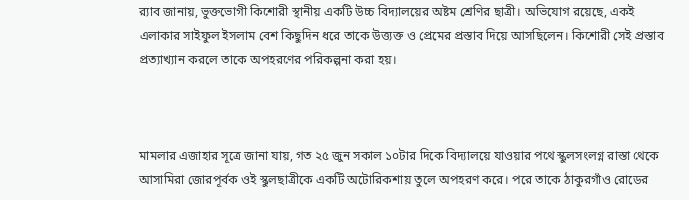র‌্যাব জানায়, ভুক্তভোগী কিশোরী স্থানীয় একটি উচ্চ বিদ্যালয়ের অষ্টম শ্রেণির ছাত্রী। অভিযোগ রয়েছে, একই এলাকার সাইফুল ইসলাম বেশ কিছুদিন ধরে তাকে উত্ত্যক্ত ও প্রেমের প্রস্তাব দিয়ে আসছিলেন। কিশোরী সেই প্রস্তাব প্রত্যাখ্যান করলে তাকে অপহরণের পরিকল্পনা করা হয়।



মামলার এজাহার সূত্রে জানা যায়, গত ২৫ জুন সকাল ১০টার দিকে বিদ্যালয়ে যাওয়ার পথে স্কুলসংলগ্ন রাস্তা থেকে আসামিরা জোরপূর্বক ওই স্কুলছাত্রীকে একটি অটোরিকশায় তুলে অপহরণ করে। পরে তাকে ঠাকুরগাঁও রোডের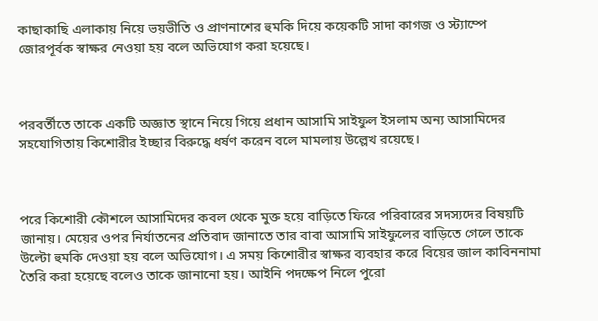কাছাকাছি এলাকায় নিয়ে ভয়ভীতি ও প্রাণনাশের হুমকি দিয়ে কয়েকটি সাদা কাগজ ও স্ট্যাম্পে জোরপূর্বক স্বাক্ষর নেওয়া হয় বলে অভিযোগ করা হয়েছে।



পরবর্তীতে তাকে একটি অজ্ঞাত স্থানে নিয়ে গিয়ে প্রধান আসামি সাইফুল ইসলাম অন্য আসামিদের সহযোগিতায় কিশোরীর ইচ্ছার বিরুদ্ধে ধর্ষণ করেন বলে মামলায় উল্লেখ রয়েছে।



পরে কিশোরী কৌশলে আসামিদের কবল থেকে মুক্ত হয়ে বাড়িতে ফিরে পরিবারের সদস্যদের বিষয়টি জানায়। মেয়ের ওপর নির্যাতনের প্রতিবাদ জানাতে তার বাবা আসামি সাইফুলের বাড়িতে গেলে তাকে উল্টো হুমকি দেওয়া হয় বলে অভিযোগ। এ সময় কিশোরীর স্বাক্ষর ব্যবহার করে বিয়ের জাল কাবিননামা তৈরি করা হয়েছে বলেও তাকে জানানো হয়। আইনি পদক্ষেপ নিলে পুরো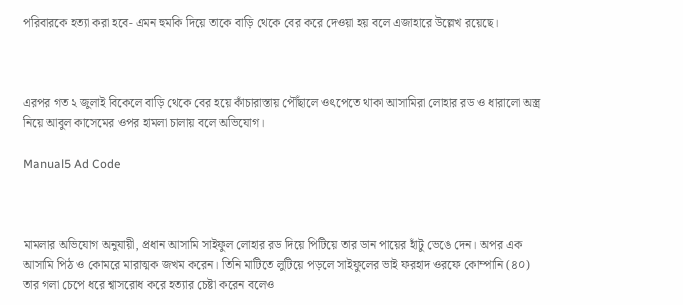পরিবারকে হত্যা করা হবে- এমন হুমকি দিয়ে তাকে বাড়ি থেকে বের করে দেওয়া হয় বলে এজাহারে উল্লেখ রয়েছে।



এরপর গত ২ জুলাই বিকেলে বাড়ি থেকে বের হয়ে কাঁচারাস্তায় পৌঁছালে ওৎপেতে থাকা আসামিরা লোহার রড ও ধারালো অস্ত্র নিয়ে আবুল কাসেমের ওপর হামলা চালায় বলে অভিযোগ।

Manual5 Ad Code



মামলার অভিযোগ অনুযায়ী, প্রধান আসামি সাইফুল লোহার রড দিয়ে পিটিয়ে তার ডান পায়ের হাঁটু ভেঙে দেন। অপর এক আসামি পিঠ ও কোমরে মারাত্মক জখম করেন। তিনি মাটিতে লুটিয়ে পড়লে সাইফুলের ভাই ফরহাদ ওরফে কোম্পানি (৪০) তার গলা চেপে ধরে শ্বাসরোধ করে হত্যার চেষ্টা করেন বলেও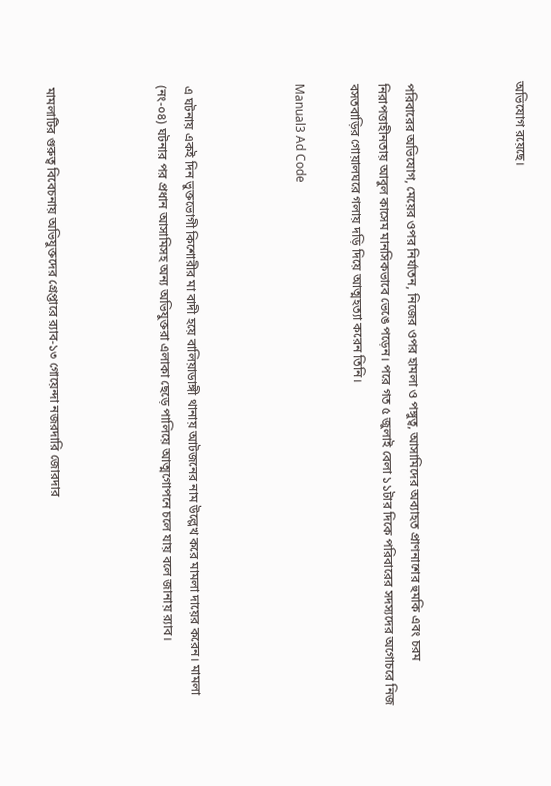অভিযোগ রয়েছে।



পরিবারের অভিযোগ, মেয়ের ওপর নির্যাতন, নিজের ওপর হামলা ও পঙ্গুত্ব, আসামিদের অব্যাহত প্রাণনাশের হুমকি এবং চরম নিরাপত্তাহীনতায় আবুল কাসেম মানসিকভাবে ভেঙে পড়েন। পরে গত ৫ জুলাই বেলা ১১টার দিকে পরিবারের সদস্যদের অগোচরে নিজ বসতবাড়ির গোয়ালঘরে গলায় দড়ি দিয়ে আত্মহত্যা করেন তিনি।

Manual3 Ad Code



এ ঘটনায় একই দিন ভুক্তভোগী কিশোরীর মা বাদী হয়ে বালিয়াডাঙ্গী থানায় আটজনের নাম উল্লেখ করে মামলা দায়ের করেন। মামলা (নং-০৪) ঘটনার পর প্রধান আসামিসহ অন্য অভিযুক্তরা এলাকা ছেড়ে পালিয়ে আত্মগোপনে চলে যায় বলে জানায় র‌্যাব।



মামলাটির গুরুত্ব বিবেচনায় অভিযুক্তদের গ্রেপ্তারে র‌্যাব-১৩ গোয়েন্দা নজরদারি জোরদার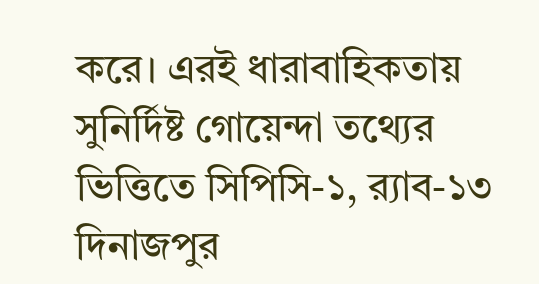করে। এরই ধারাবাহিকতায় সুনির্দিষ্ট গোয়েন্দা তথ্যের ভিত্তিতে সিপিসি-১, র‌্যাব-১৩ দিনাজপুর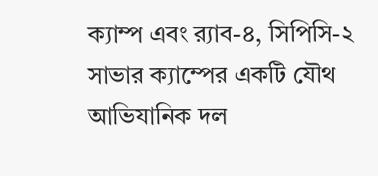ক্যাম্প এবং র‌্যাব-৪, সিপিসি-২ সাভার ক্যাম্পের একটি যৌথ আভিযানিক দল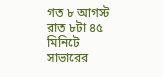গত ৮ আগস্ট রাত ৮টা ৪৫ মিনিটে সাভারের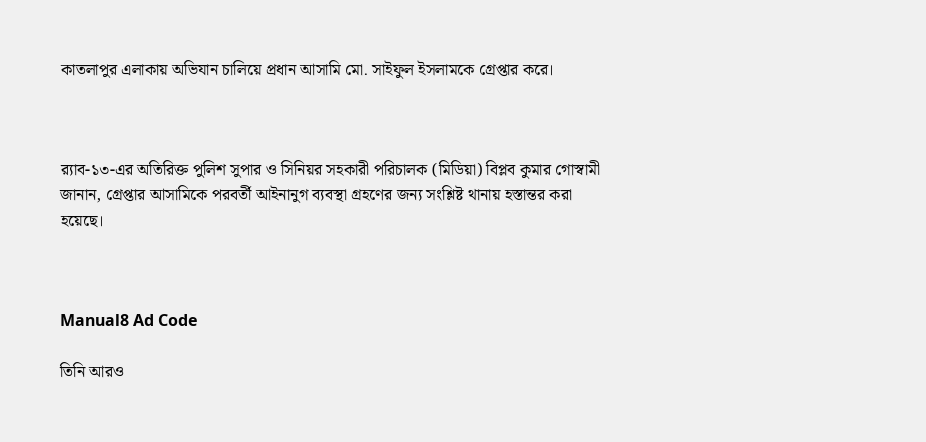কাতলাপুর এলাকায় অভিযান চালিয়ে প্রধান আসামি মো. সাইফুল ইসলামকে গ্রেপ্তার করে।



র‌্যাব-১৩-এর অতিরিক্ত পুলিশ সুপার ও সিনিয়র সহকারী পরিচালক (মিডিয়া) বিপ্লব কুমার গোস্বামী জানান, গ্রেপ্তার আসামিকে পরবর্তী আইনানুগ ব্যবস্থা গ্রহণের জন্য সংশ্লিষ্ট থানায় হস্তান্তর করা হয়েছে।



Manual8 Ad Code

তিনি আরও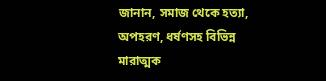জানান, সমাজ থেকে হত্যা, অপহরণ, ধর্ষণসহ বিভিন্ন মারাত্মক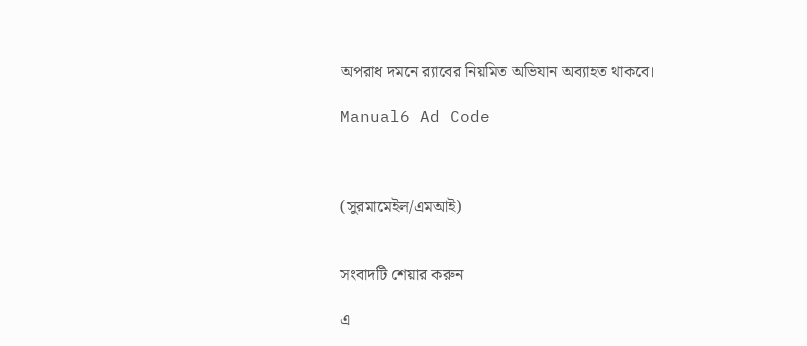অপরাধ দমনে র‌্যাবের নিয়মিত অভিযান অব্যাহত থাকবে।

Manual6 Ad Code



(সুরমামেইল/এমআই)


সংবাদটি শেয়ার করুন

এ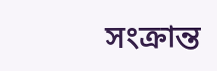সংক্রান্ত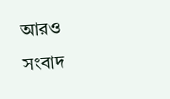আরও সংবাদ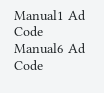Manual1 Ad Code
Manual6 Ad Code